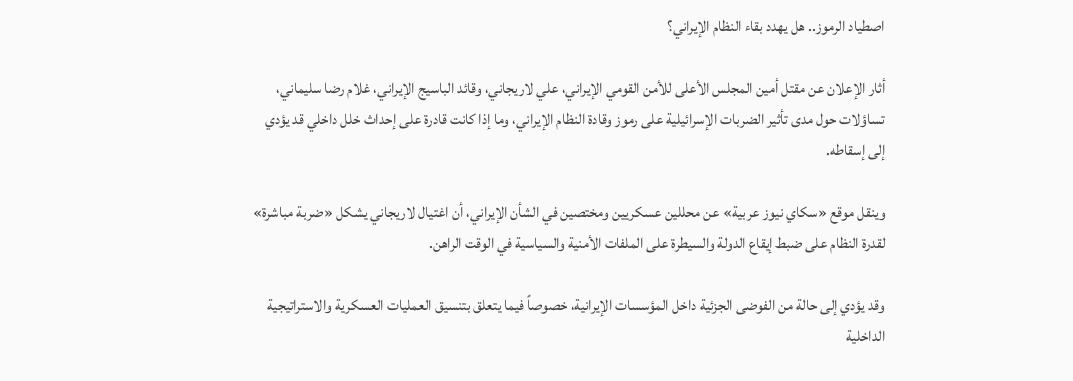اصطياد الرموز.. هل يهدد بقاء النظام الإيراني؟

أثار الإعلان عن مقتل أمين المجلس الأعلى للأمن القومي الإيراني، علي لاريجاني، وقائد الباسيج الإيراني، غلام رضا سليماني، تساؤلات حول مدى تأثير الضربات الإسرائيلية على رموز وقادة النظام الإيراني، وما إذا كانت قادرة على إحداث خلل داخلي قد يؤدي إلى إسقاطه.

وينقل موقع «سكاي نيوز عربية» عن محللين عسكريين ومختصين في الشأن الإيراني، أن اغتيال لاريجاني يشكل «ضربة مباشرة» لقدرة النظام على ضبط إيقاع الدولة والسيطرة على الملفات الأمنية والسياسية في الوقت الراهن.

وقد يؤدي إلى حالة من الفوضى الجزئية داخل المؤسسات الإيرانية، خصوصاً فيما يتعلق بتنسيق العمليات العسكرية والاستراتيجية الداخلية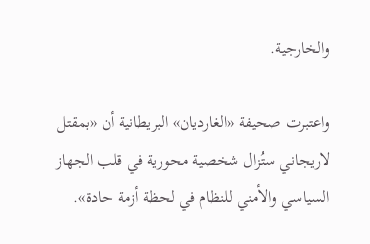والخارجية.

واعتبرت صحيفة «الغارديان» البريطانية أن «بمقتل لاريجاني ستُزال شخصية محورية في قلب الجهاز السياسي والأمني للنظام في لحظة أزمة حادة».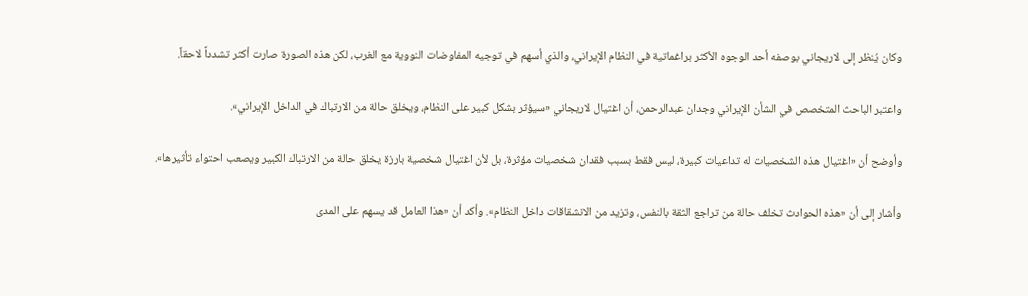وكان يُنظر إلى لاريجاني بوصفه أحد الوجوه الأكثر براغماتية في النظام الإيراني، والذي أسهم في توجيه المفاوضات النووية مع الغرب، لكن هذه الصورة صارت أكثر تشدداً لاحقاً.

واعتبر الباحث المتخصص في الشأن الإيراني وجدان عبدالرحمن، أن اغتيال لاريجاني «سيؤثر بشكل كبير على النظام، ويخلق حالة من الارتباك في الداخل الإيراني».

وأوضح أن «اغتيال هذه الشخصيات له تداعيات كبيرة، ليس فقط بسبب فقدان شخصيات مؤثرة، بل لأن اغتيال شخصية بارزة يخلق حالة من الارتباك الكبير ويصعب احتواء تأثيرها».

وأشار إلى أن «هذه الحوادث تخلف حالة من تراجع الثقة بالنفس، وتزيد من الانشقاقات داخل النظام». وأكد أن «هذا العامل قد يسهم على المدى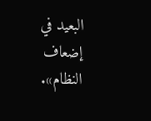البعيد في إضعاف النظام».